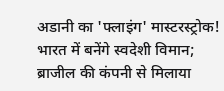अडानी का 'फ्लाइंग' मास्टरस्ट्रोक! भारत में बनेंगे स्वदेशी विमान; ब्राजील की कंपनी से मिलाया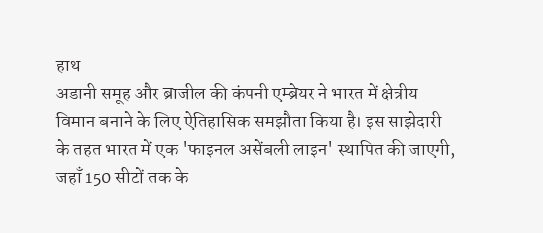हाथ
अडानी समूह और ब्राजील की कंपनी एम्ब्रेयर ने भारत में क्षेत्रीय विमान बनाने के लिए ऐतिहासिक समझौता किया है। इस साझेदारी के तहत भारत में एक 'फाइनल असेंबली लाइन' स्थापित की जाएगी, जहाँ 150 सीटों तक के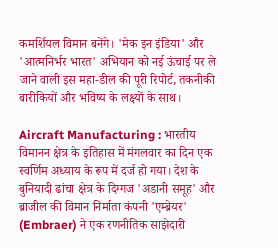कमर्शियल विमान बनेंगे। 'मेक इन इंडिया' और 'आत्मनिर्भर भारत' अभियान को नई ऊंचाई पर ले जाने वाली इस महा-डील की पूरी रिपोर्ट, तकनीकी बारीकियों और भविष्य के लक्ष्यों के साथ।

Aircraft Manufacturing : भारतीय विमानन क्षेत्र के इतिहास में मंगलवार का दिन एक स्वर्णिम अध्याय के रूप में दर्ज हो गया। देश के बुनियादी ढांचा क्षेत्र के दिग्गज 'अडानी समूह' और ब्राजील की विमान निर्माता कंपनी 'एम्ब्रेयर' (Embraer) ने एक रणनीतिक साझेदारी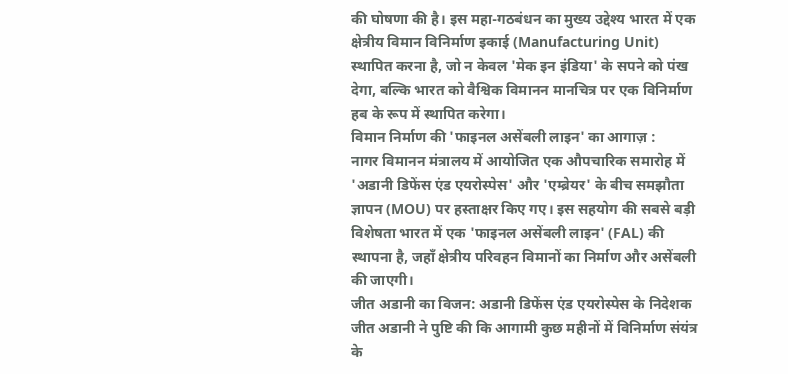की घोषणा की है। इस महा-गठबंधन का मुख्य उद्देश्य भारत में एक क्षेत्रीय विमान विनिर्माण इकाई (Manufacturing Unit) स्थापित करना है, जो न केवल 'मेक इन इंडिया' के सपने को पंख देगा, बल्कि भारत को वैश्विक विमानन मानचित्र पर एक विनिर्माण हब के रूप में स्थापित करेगा।
विमान निर्माण की 'फाइनल असेंबली लाइन' का आगाज़ :
नागर विमानन मंत्रालय में आयोजित एक औपचारिक समारोह में 'अडानी डिफेंस एंड एयरोस्पेस' और 'एम्ब्रेयर' के बीच समझौता ज्ञापन (MOU) पर हस्ताक्षर किए गए। इस सहयोग की सबसे बड़ी विशेषता भारत में एक 'फाइनल असेंबली लाइन' (FAL) की स्थापना है, जहाँ क्षेत्रीय परिवहन विमानों का निर्माण और असेंबली की जाएगी।
जीत अडानी का विजन: अडानी डिफेंस एंड एयरोस्पेस के निदेशक जीत अडानी ने पुष्टि की कि आगामी कुछ महीनों में विनिर्माण संयंत्र के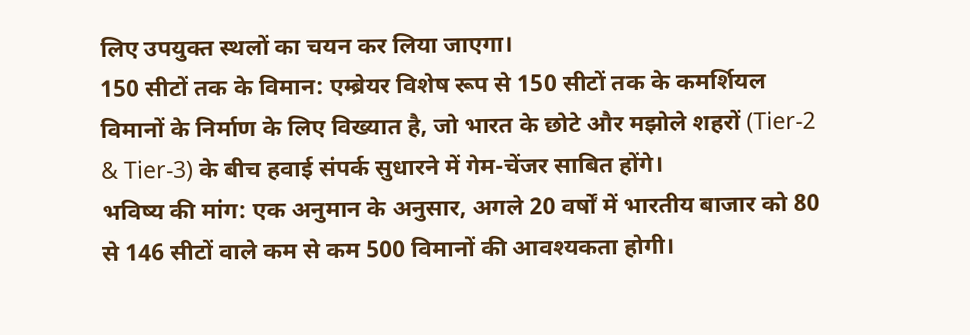लिए उपयुक्त स्थलों का चयन कर लिया जाएगा।
150 सीटों तक के विमान: एम्ब्रेयर विशेष रूप से 150 सीटों तक के कमर्शियल विमानों के निर्माण के लिए विख्यात है, जो भारत के छोटे और मझोले शहरों (Tier-2 & Tier-3) के बीच हवाई संपर्क सुधारने में गेम-चेंजर साबित होंगे।
भविष्य की मांग: एक अनुमान के अनुसार, अगले 20 वर्षों में भारतीय बाजार को 80 से 146 सीटों वाले कम से कम 500 विमानों की आवश्यकता होगी।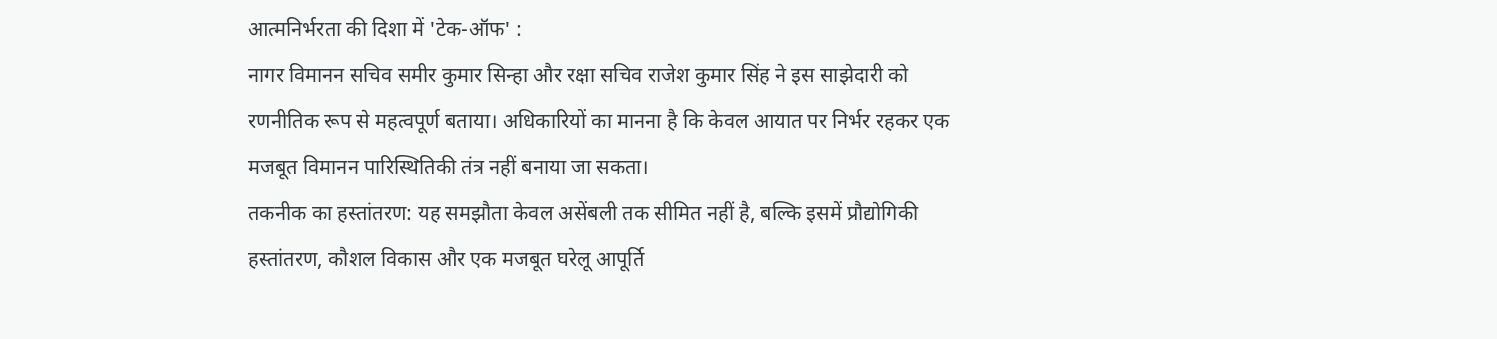आत्मनिर्भरता की दिशा में 'टेक-ऑफ' :
नागर विमानन सचिव समीर कुमार सिन्हा और रक्षा सचिव राजेश कुमार सिंह ने इस साझेदारी को रणनीतिक रूप से महत्वपूर्ण बताया। अधिकारियों का मानना है कि केवल आयात पर निर्भर रहकर एक मजबूत विमानन पारिस्थितिकी तंत्र नहीं बनाया जा सकता।
तकनीक का हस्तांतरण: यह समझौता केवल असेंबली तक सीमित नहीं है, बल्कि इसमें प्रौद्योगिकी हस्तांतरण, कौशल विकास और एक मजबूत घरेलू आपूर्ति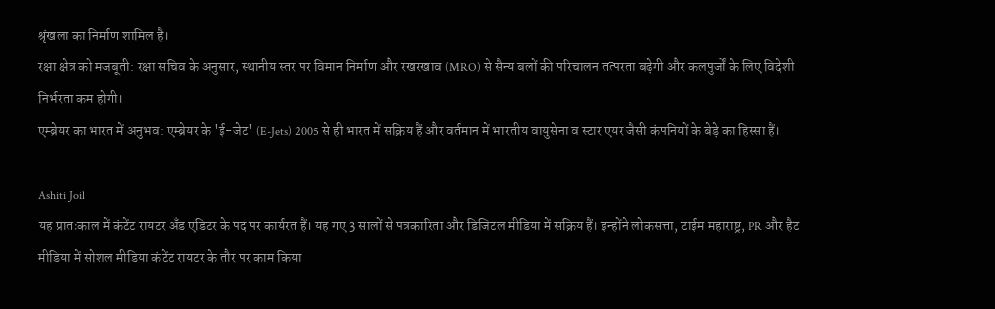श्रृंखला का निर्माण शामिल है।
रक्षा क्षेत्र को मजबूती: रक्षा सचिव के अनुसार, स्थानीय स्तर पर विमान निर्माण और रखरखाव (MRO) से सैन्य बलों की परिचालन तत्परता बढ़ेगी और कलपुर्जों के लिए विदेशी निर्भरता कम होगी।
एम्ब्रेयर का भारत में अनुभव: एम्ब्रेयर के 'ई-जेट' (E-Jets) 2005 से ही भारत में सक्रिय हैं और वर्तमान में भारतीय वायुसेना व स्टार एयर जैसी कंपनियों के बेड़े का हिस्सा हैं।

Ashiti Joil
यह प्रातःकाल में कंटेंट रायटर अँड एडिटर के पद पर कार्यरत हैं। यह गए 3 सालों से पत्रकारिता और डिजिटल मीडिया में सक्रिय हैं। इन्होंने लोकसत्ता, टाईम महाराष्ट्र, PR और हैट मीडिया में सोशल मीडिया कंटेंट रायटर के तौर पर काम किया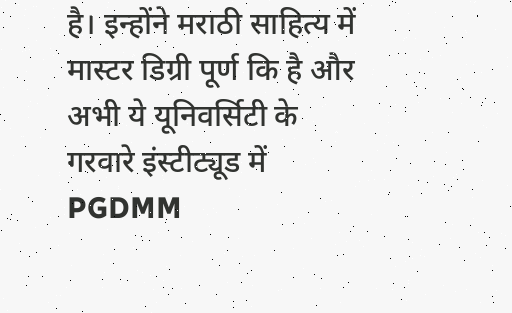है। इन्होंने मराठी साहित्य में मास्टर डिग्री पूर्ण कि है और अभी ये यूनिवर्सिटी के गरवारे इंस्टीट्यूड में PGDMM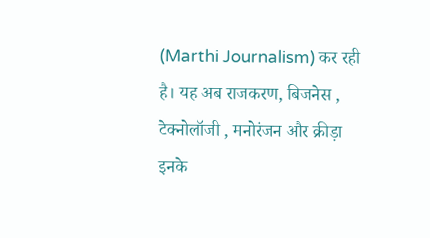(Marthi Journalism) कर रही है। यह अब राजकरण, बिजनेस , टेक्नोलॉजी , मनोरंजन और क्रीड़ा इनके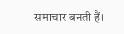समाचार बनती हैं।